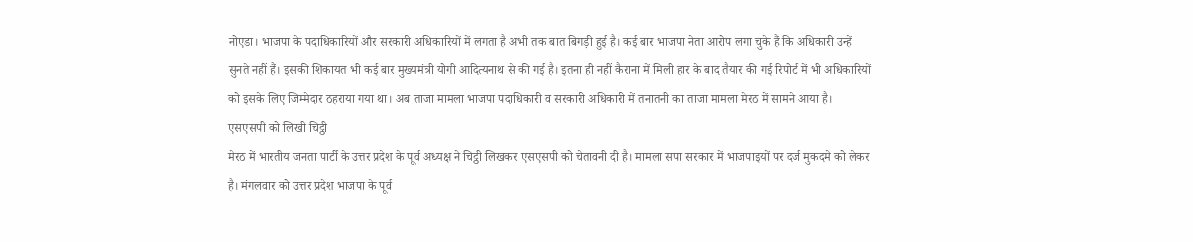नोएडा। भाजपा के पदाधिकारियों और सरकारी अधिकारियों में लगता है अभी तक बात बिगड़ी हुई है। कई बार भाजपा नेता आरोप लगा चुके हैं कि अधिकारी उन्हें सुनते नहीं हैं। इसकी शिकायत भी कई बार मुख्यमंत्री योगी आदित्यनाथ से की गई है। इतना ही नहीं कैराना में मिली हार के बाद तैयार की गई रिपोर्ट में भी अधिकारियों को इसके लिए जिम्मेदार ठहराया गया था। अब ताजा मामला भाजपा पदाधिकारी व सरकारी अधिकारी में तनातनी का ताजा मामला मेरठ में सामने आया है।
एसएसपी को लिखी चिट्ठी
मेरठ में भारतीय जनता पार्टी के उत्तर प्रदेश के पूर्व अध्यक्ष ने चिट्ठी लिखकर एसएसपी को चेतावनी दी है। मामला सपा सरकार में भाजपाइयों पर दर्ज मुकदमे को लेकर है। मंगलवार को उत्तर प्रदेश भाजपा के पूर्व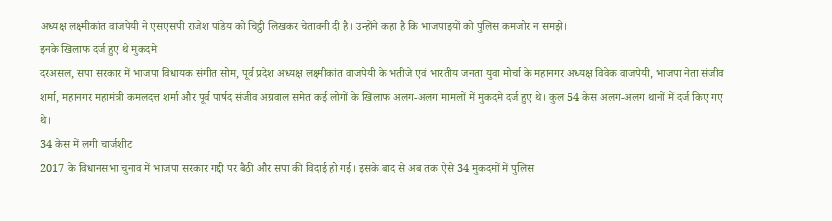अध्यक्ष लक्ष्मीकांत वाजपेयी ने एसएसपी राजेश पांडेय को चिट्ठी लिखकर चेतावनी दी है। उन्होंने कहा है कि भाजपाइयों को पुलिस कमजोर न समझे।
इनके खिलाफ दर्ज हुए थे मुकदमे
दरअसल, सपा सरकार में भाजपा विधायक संगीत सोम, पूर्व प्रदेश अध्यक्ष लक्ष्मीकांत वाजपेयी के भतीजे एवं भारतीय जनता युवा मोर्चा के महानगर अध्यक्ष विवेक वाजपेयी, भाजपा नेता संजीव शर्मा, महानगर महामंत्री कमलदत्त शर्मा और पूर्व पार्षद संजीव अग्रवाल समेत कई लोगों के खिलाफ अलग-अलग मामलों में मुकदमे दर्ज हुए थे। कुल 54 केस अलग-अलग थानों में दर्ज किए गए थे।
34 केस में लगी चार्जशीट
2017 के विधानसभा चुनाव में भाजपा सरकार गद्दी पर बैठी और सपा की विदाई हो गई। इसके बाद से अब तक ऐसे 34 मुकदमों में पुलिस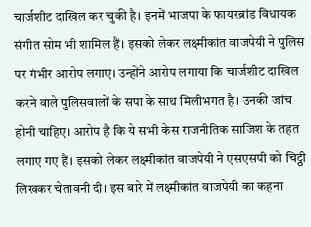चार्जशीट दाखिल कर चुकी है। इनमें भाजपा के फायरब्रांड विधायक संगीत सोम भी शामिल हैं। इसको लेकर लक्ष्मीकांत वाजपेयी ने पुलिस पर गंभीर आरोप लगाए। उन्होंने आरोप लगाया कि चार्जशीट दाखिल करने वाले पुलिसवालों के सपा के साथ मिलीभगत है। उनकी जांच होनी चाहिए। आरोप है कि ये सभी केस राजनीतिक साजिश के तहत लगाए गए हैं। इसको लेकर लक्ष्मीकांत वाजपेयी ने एसएसपी को चिट्ठी लिखकर चेतावनी दी। इस बारे में लक्ष्मीकांत वाजपेयी का कहना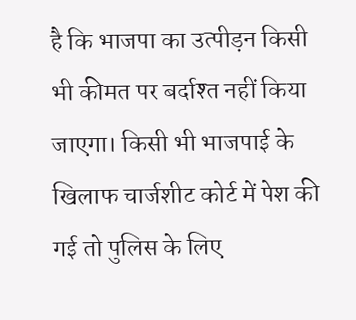है कि भाजपा का उत्पीड़न किसी भी कीमत पर बर्दाश्त नहीं किया जाएगा। किसी भी भाजपाई के खिलाफ चार्जशीट कोर्ट में पेश की गई तो पुलिस के लिए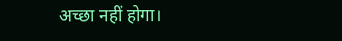अच्छा नहीं होगा।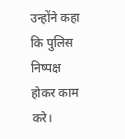उन्होंने कहा कि पुलिस निष्पक्ष होकर काम करे।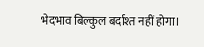भेदभाव बिल्कुल बर्दाश्त नहीं होगा।